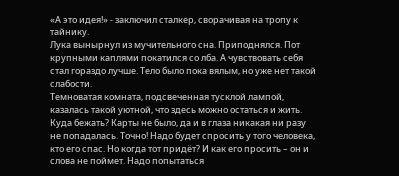«А это идея!» - заключил сталкер, сворачивая на тропу к тайнику.
Лука вынырнул из мучительного сна. Приподнялся. Пот крупными каплями покатился со лба. А чувствовать себя стал гораздо лучше. Тело было пока вялым, но уже нет такой слабости.
Темноватая комната, подсвеченная тусклой лампой, казалась такой уютной, что здесь можно остаться и жить. Куда бежать? Карты не было, да и в глаза никакая ни разу не попадалась. Точно! Надо будет спросить у того человека, кто его спас. Но когда тот придёт? И как его просить – он и слова не поймет. Надо попытаться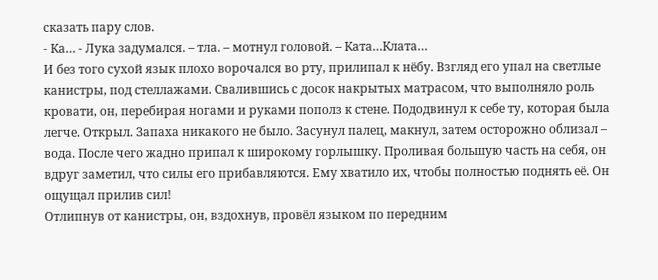сказать пару слов.
- Ка… - Лука задумался. – тла. – мотнул головой. – Ката…Клата…
И без того сухой язык плохо ворочался во рту, прилипал к нёбу. Взгляд его упал на светлые канистры, под стеллажами. Свалившись с досок накрытых матрасом, что выполняло роль кровати, он, перебирая ногами и руками пополз к стене. Пододвинул к себе ту, которая была легче. Открыл. Запаха никакого не было. Засунул палец, макнул, затем осторожно облизал – вода. После чего жадно припал к широкому горлышку. Проливая большую часть на себя, он вдруг заметил, что силы его прибавляются. Ему хватило их, чтобы полностью поднять её. Он ощущал прилив сил!
Отлипнув от канистры, он, вздохнув, провёл языком по передним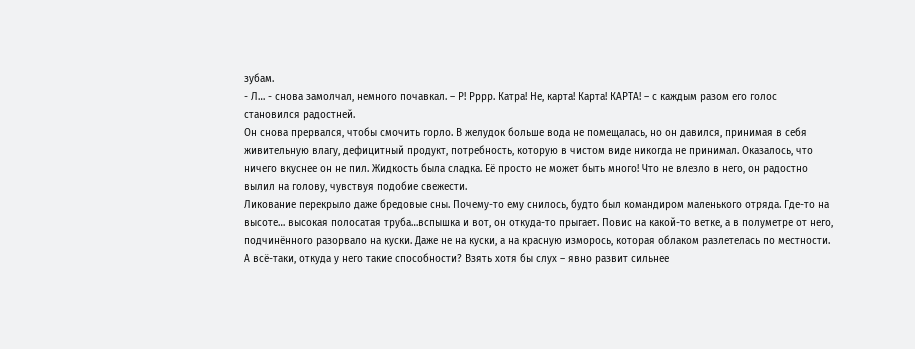зубам.
- Л… - снова замолчал, немного почавкал. – Р! Рррр. Катра! Не, карта! Карта! КАРТА! – с каждым разом его голос становился радостней.
Он снова прервался, чтобы смочить горло. В желудок больше вода не помещалась, но он давился, принимая в себя живительную влагу, дефицитный продукт, потребность, которую в чистом виде никогда не принимал. Оказалось, что ничего вкуснее он не пил. Жидкость была сладка. Её просто не может быть много! Что не влезло в него, он радостно вылил на голову, чувствуя подобие свежести.
Ликование перекрыло даже бредовые сны. Почему-то ему снилось, будто был командиром маленького отряда. Где-то на высоте… высокая полосатая труба…вспышка и вот, он откуда-то прыгает. Повис на какой-то ветке, а в полуметре от него, подчинённого разорвало на куски. Даже не на куски, а на красную изморось, которая облаком разлетелась по местности.
А всё-таки, откуда у него такие способности? Взять хотя бы слух – явно развит сильнее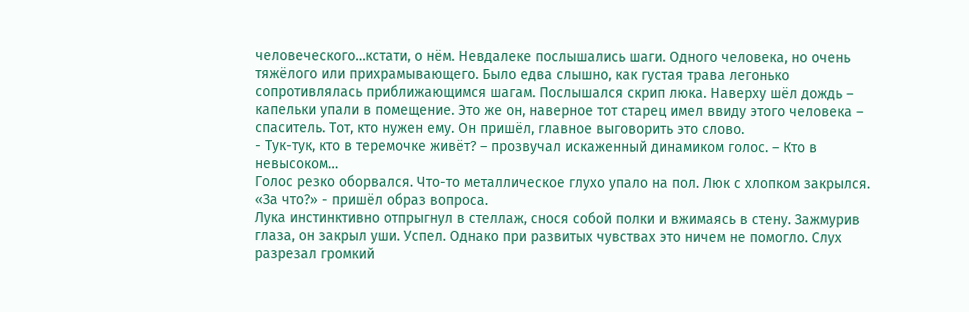человеческого…кстати, о нём. Невдалеке послышались шаги. Одного человека, но очень тяжёлого или прихрамывающего. Было едва слышно, как густая трава легонько сопротивлялась приближающимся шагам. Послышался скрип люка. Наверху шёл дождь – капельки упали в помещение. Это же он, наверное тот старец имел ввиду этого человека – спаситель. Тот, кто нужен ему. Он пришёл, главное выговорить это слово.
- Тук-тук, кто в теремочке живёт? – прозвучал искаженный динамиком голос. – Кто в невысоком…
Голос резко оборвался. Что-то металлическое глухо упало на пол. Люк с хлопком закрылся.
«За что?» - пришёл образ вопроса.
Лука инстинктивно отпрыгнул в стеллаж, снося собой полки и вжимаясь в стену. Зажмурив глаза, он закрыл уши. Успел. Однако при развитых чувствах это ничем не помогло. Слух разрезал громкий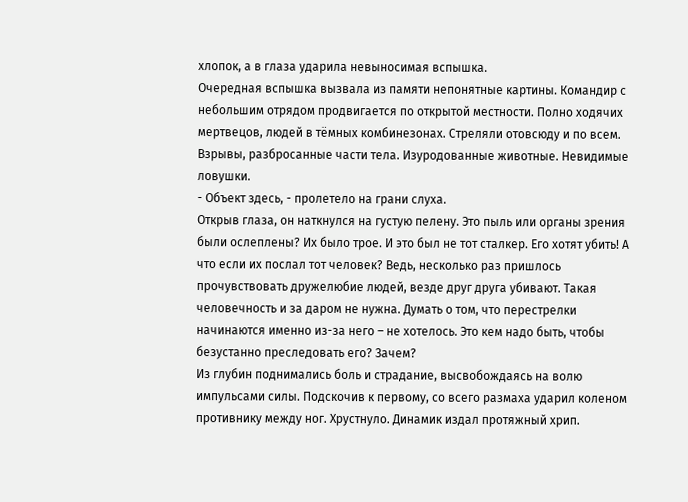хлопок, а в глаза ударила невыносимая вспышка.
Очередная вспышка вызвала из памяти непонятные картины. Командир с небольшим отрядом продвигается по открытой местности. Полно ходячих мертвецов, людей в тёмных комбинезонах. Стреляли отовсюду и по всем. Взрывы, разбросанные части тела. Изуродованные животные. Невидимые ловушки.
- Объект здесь, - пролетело на грани слуха.
Открыв глаза, он наткнулся на густую пелену. Это пыль или органы зрения были ослеплены? Их было трое. И это был не тот сталкер. Его хотят убить! А что если их послал тот человек? Ведь, несколько раз пришлось прочувствовать дружелюбие людей, везде друг друга убивают. Такая человечность и за даром не нужна. Думать о том, что перестрелки начинаются именно из-за него – не хотелось. Это кем надо быть, чтобы безустанно преследовать его? Зачем?
Из глубин поднимались боль и страдание, высвобождаясь на волю импульсами силы. Подскочив к первому, со всего размаха ударил коленом противнику между ног. Хрустнуло. Динамик издал протяжный хрип.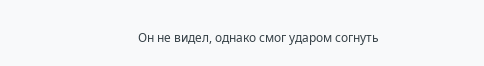Он не видел, однако смог ударом согнуть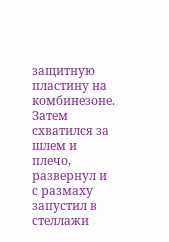защитную пластину на комбинезоне. Затем схватился за шлем и плечо, развернул и с размаху запустил в стеллажи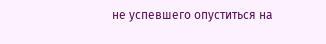не успевшего опуститься на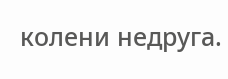колени недруга.